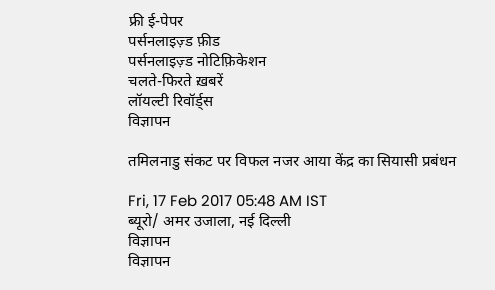फ्री ई-पेपर
पर्सनलाइज़्ड फ़ीड
पर्सनलाइज़्ड नोटिफ़िकेशन
चलते-फिरते ख़बरें
लॉयल्टी रिवॉर्ड्स
विज्ञापन

तमिलनाडु संकट पर विफल नजर आया केंद्र का सियासी प्रबंधन

Fri, 17 Feb 2017 05:48 AM IST
ब्यूरो/ अमर उजाला, नई दिल्ली
विज्ञापन
विज्ञापन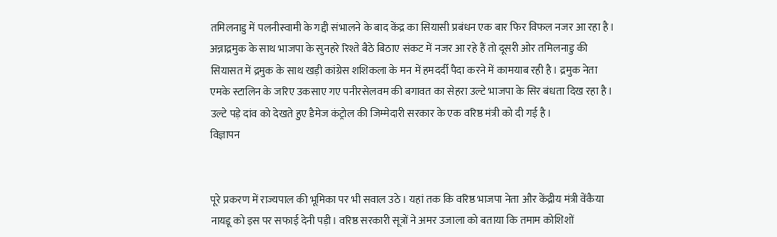तमिलनाडु में पलनीस्वामी के गद्दी संभालने के बाद केंद्र का सियासी प्रबंधन एक बार फिर विफल नजर आ रहा है। अन्नाद्रमुक के साथ भाजपा के सुनहरे रिश्ते बैठे बिठाए संकट में नजर आ रहे हैं तो दूसरी ओर तमिलनाडु की सियासत में द्रमुक के साथ खड़ी कांग्रेस शशिकला के मन में हमदर्दी पैदा करने में कामयाब रही है। द्रमुक नेता एमके स्टालिन के जरिए उकसाए गए पनीरसेलवम की बगावत का सेहरा उल्टे भाजपा के सिर बंधता दिख रहा है। उल्टे पड़े दांव को देखते हुए डैमेज कंट्रोल की जिम्मेदारी सरकार के एक वरिष्ठ मंत्री को दी गई है।
विज्ञापन


पूरे प्रकरण में राज्यपाल की भूमिका पर भी सवाल उठे। यहां तक कि वरिष्ठ भाजपा नेता और केंद्रीय मंत्री वेंकैया नायडू को इस पर सफाई देनी पड़ी। वरिष्ठ सरकारी सूत्रों ने अमर उजाला को बताया कि तमाम कोशिशों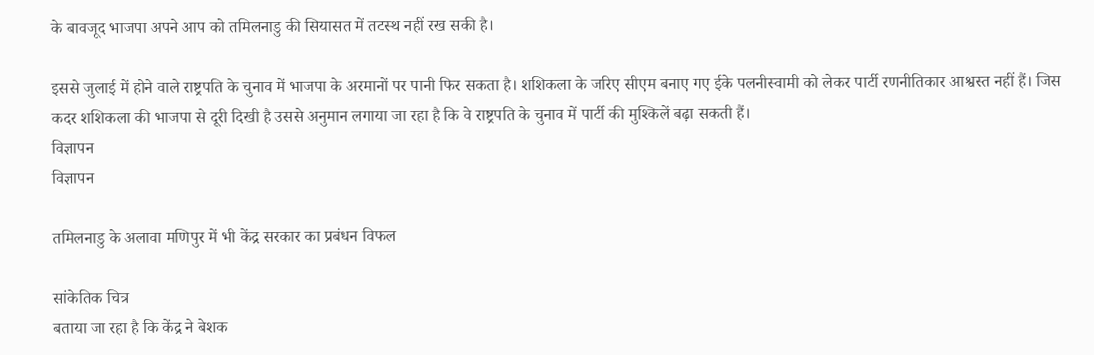के बावजूद भाजपा अपने आप को तमिलनाडु की सियासत में तटस्थ नहीं रख सकी है।

इससे जुलाई में होने वाले राष्ट्रपति के चुनाव में भाजपा के अरमानों पर पानी फिर सकता है। शशिकला के जरिए सीएम बनाए गए ईके पलनीस्वामी को लेकर पार्टी रणनीतिकार आश्वस्त नहीं हैं। जिस कदर शशिकला की भाजपा से दूरी दिखी है उससे अनुमान लगाया जा रहा है कि वे राष्ट्रपति के चुनाव में पार्टी की मुश्किलें बढ़ा सकती हैं।
विज्ञापन
विज्ञापन

तमिलनाडु के अलावा मणिपुर में भी केंद्र सरकार का प्रबंधन विफल

सांकेतिक चित्र
बताया जा रहा है कि केंद्र ने बेशक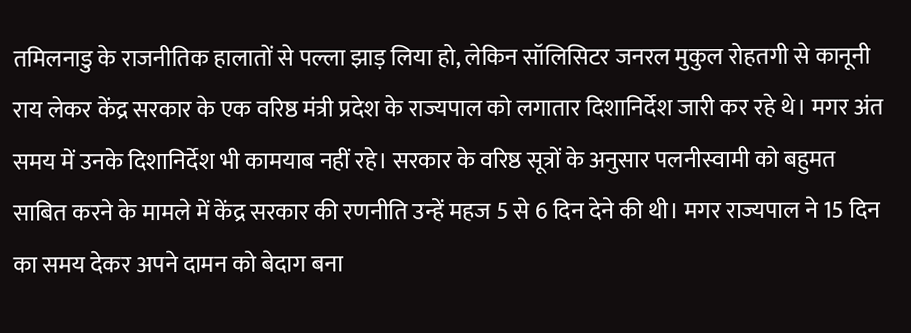तमिलनाडु के राजनीतिक हालातों से पल्ला झाड़ लिया हो, लेकिन सॉलिसिटर जनरल मुकुल रोहतगी से कानूनी राय लेकर केंद्र सरकार के एक वरिष्ठ मंत्री प्रदेश के राज्यपाल को लगातार दिशानिर्देश जारी कर रहे थे। मगर अंत समय में उनके दिशानिर्देश भी कामयाब नहीं रहे। सरकार के वरिष्ठ सूत्रों के अनुसार पलनीस्वामी को बहुमत साबित करने के मामले में केंद्र सरकार की रणनीति उन्हें महज 5 से 6 दिन देने की थी। मगर राज्यपाल ने 15 दिन का समय देकर अपने दामन को बेदाग बना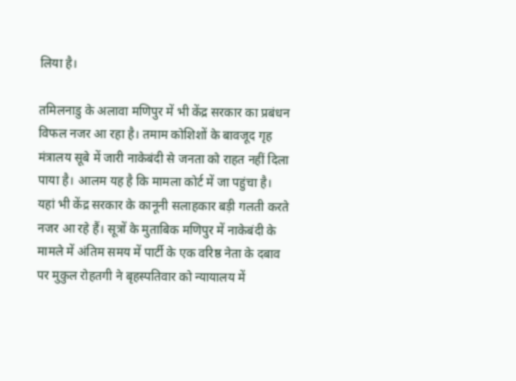लिया है।

तमिलनाडु के अलावा मणिपुर में भी केंद्र सरकार का प्रबंधन विफल नजर आ रहा है। तमाम कोशिशों के बावजूद गृह मंत्रालय सूबे में जारी नाकेबंदी से जनता को राहत नहीं दिला पाया है। आलम यह है कि मामला कोर्ट में जा पहुंचा है। यहां भी केंद्र सरकार के कानूनी सलाहकार बड़ी गलती करते नजर आ रहे हैं। सूत्रों के मुताबिक मणिपुर में नाकेबंदी के मामले में अंतिम समय में पार्टी के एक वरिष्ठ नेता के दबाव पर मुकुल रोहतगी ने बृहस्पतिवार को न्यायालय में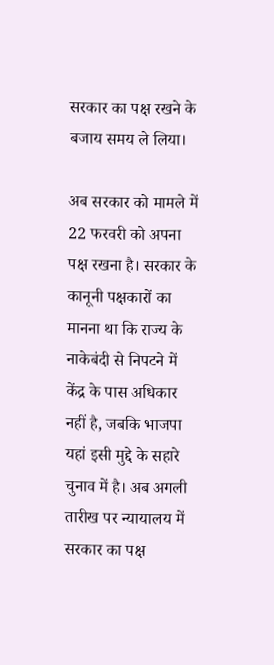सरकार का पक्ष रखने के बजाय समय ले लिया।

अब सरकार को मामले में 22 फरवरी को अपना पक्ष रखना है। सरकार के कानूनी पक्षकारों का मानना था कि राज्य के नाकेबंदी से निपटने में केंद्र के पास अधिकार नहीं है, जबकि भाजपा यहां इसी मुद्दे के सहारे चुनाव में है। अब अगली तारीख पर न्यायालय में सरकार का पक्ष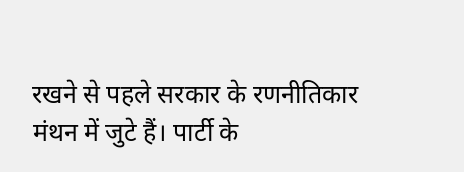रखने से पहले सरकार के रणनीतिकार मंथन में जुटे हैं। पार्टी के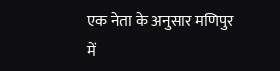एक नेता के अनुसार मणिपुर में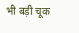भी बड़ी चूक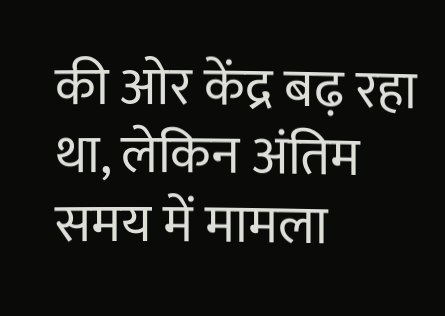की ओर केंद्र बढ़ रहा था, लेकिन अंतिम समय में मामला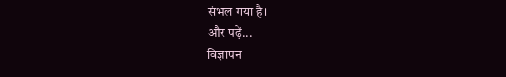संभल गया है।
और पढ़ें...
विज्ञापन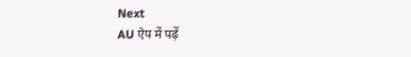Next
AU ऐप में पढ़ें